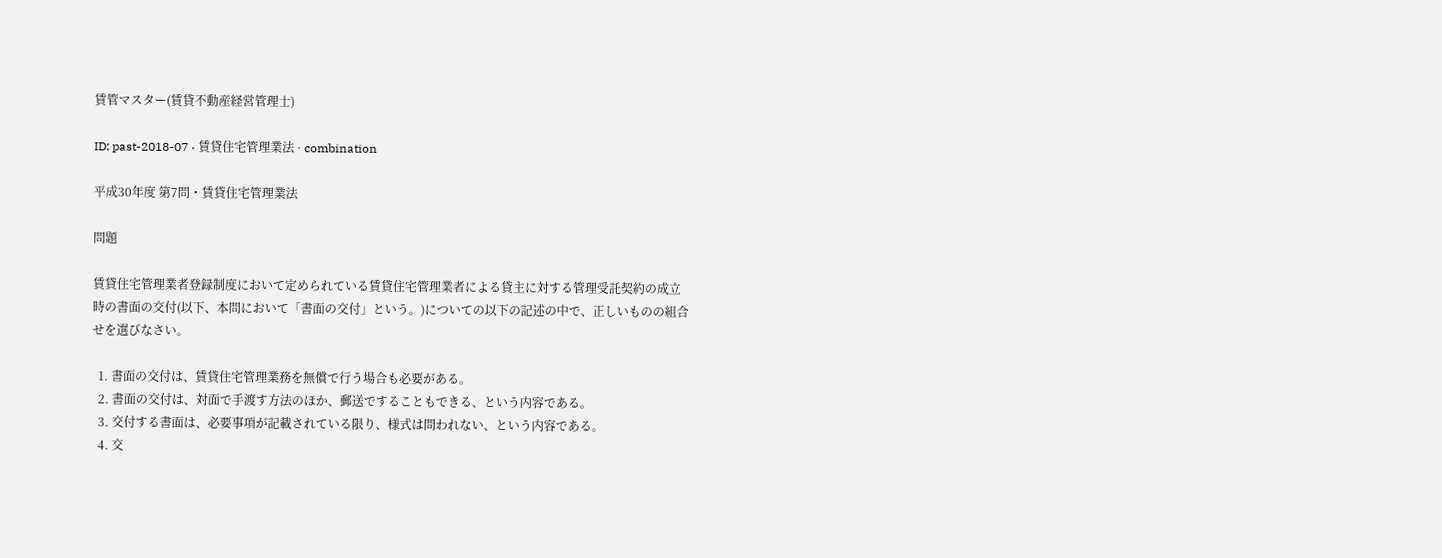賃管マスター(賃貸不動産経営管理士)

ID: past-2018-07 · 賃貸住宅管理業法 · combination

平成30年度 第7問・賃貸住宅管理業法

問題

賃貸住宅管理業者登録制度において定められている賃貸住宅管理業者による貸主に対する管理受託契約の成立時の書面の交付(以下、本問において「書面の交付」という。)についての以下の記述の中で、正しいものの組合せを選びなさい。

  1. 書面の交付は、賃貸住宅管理業務を無償で行う場合も必要がある。
  2. 書面の交付は、対面で手渡す方法のほか、郵送ですることもできる、という内容である。
  3. 交付する書面は、必要事項が記載されている限り、様式は問われない、という内容である。
  4. 交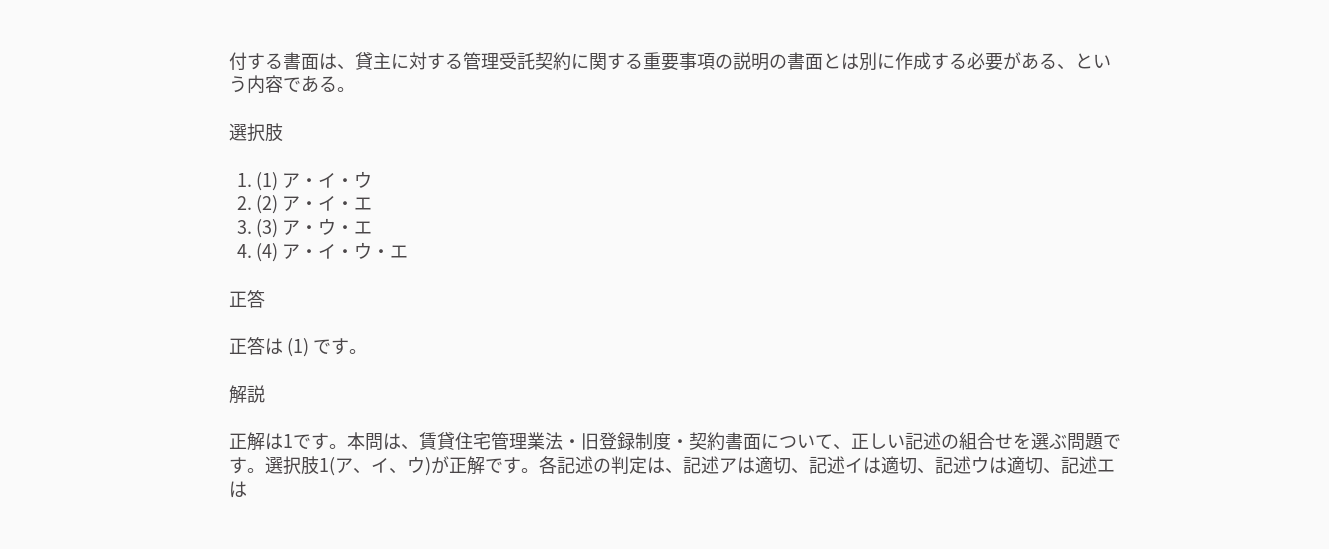付する書面は、貸主に対する管理受託契約に関する重要事項の説明の書面とは別に作成する必要がある、という内容である。

選択肢

  1. (1) ア・イ・ウ
  2. (2) ア・イ・エ
  3. (3) ア・ウ・エ
  4. (4) ア・イ・ウ・エ

正答

正答は (1) です。

解説

正解は1です。本問は、賃貸住宅管理業法・旧登録制度・契約書面について、正しい記述の組合せを選ぶ問題です。選択肢1(ア、イ、ウ)が正解です。各記述の判定は、記述アは適切、記述イは適切、記述ウは適切、記述エは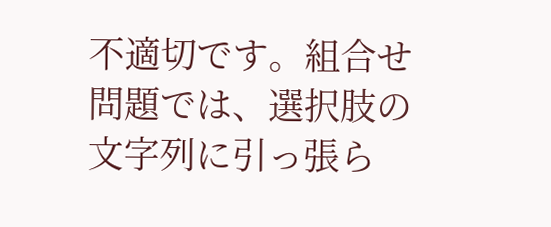不適切です。組合せ問題では、選択肢の文字列に引っ張ら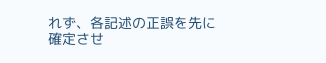れず、各記述の正誤を先に確定させ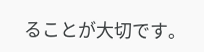ることが大切です。